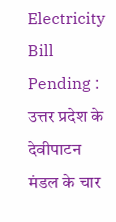Electricity Bill Pending : उत्तर प्रदेश के देवीपाटन मंडल के चार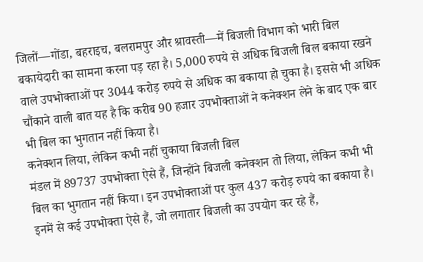जिलों—गोंडा, बहराइच, बलरामपुर और श्रावस्ती—में बिजली विभाग को भारी बिल बकायेदारी का सामना करना पड़ रहा है। 5,000 रुपये से अधिक बिजली बिल बकाया रखने वाले उपभोक्ताओं पर 3044 करोड़ रुपये से अधिक का बकाया हो चुका है। इससे भी अधिक चौंकाने वाली बात यह है कि करीब 90 हजार उपभोक्ताओं ने कनेक्शन लेने के बाद एक बार भी बिल का भुगतान नहीं किया है।
कनेक्शन लिया, लेकिन कभी नहीं चुकाया बिजली बिल
मंडल में 89737 उपभोक्ता ऐसे हैं, जिन्होंने बिजली कनेक्शन तो लिया, लेकिन कभी भी बिल का भुगतान नहीं किया। इन उपभोक्ताओं पर कुल 437 करोड़ रुपये का बकाया है। इनमें से कई उपभोक्ता ऐसे हैं, जो लगातार बिजली का उपयोग कर रहे हैं,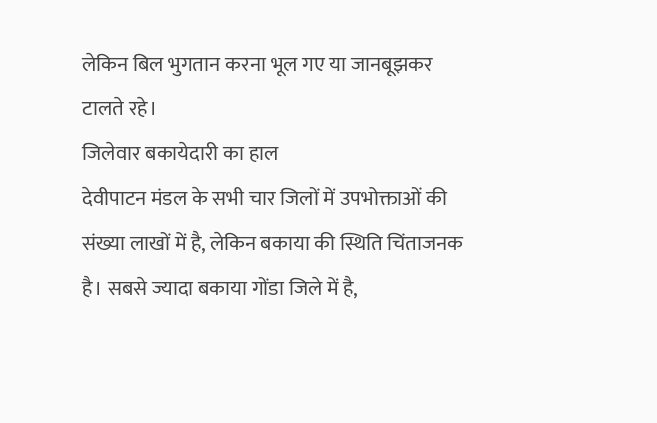लेकिन बिल भुगतान करना भूल गए या जानबूझकर टालते रहे।
जिलेवार बकायेदारी का हाल
देवीपाटन मंडल के सभी चार जिलों में उपभोक्ताओं की संख्या लाखों में है, लेकिन बकाया की स्थिति चिंताजनक है। सबसे ज्यादा बकाया गोंडा जिले में है,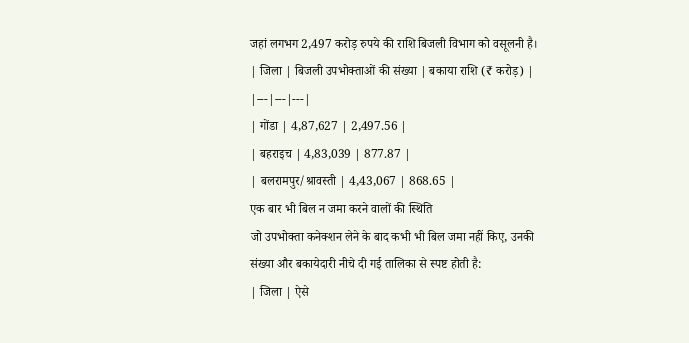जहां लगभग 2,497 करोड़ रुपये की राशि बिजली विभाग को वसूलनी है।
| जिला | बिजली उपभोक्ताओं की संख्या | बकाया राशि (₹ करोड़) |
|---|---|---|
| गोंडा | 4,87,627 | 2,497.56 |
| बहराइच | 4,83,039 | 877.87 |
| बलरामपुर/श्रावस्ती | 4,43,067 | 868.65 |
एक बार भी बिल न जमा करने वालों की स्थिति
जो उपभोक्ता कनेक्शन लेने के बाद कभी भी बिल जमा नहीं किए, उनकी संख्या और बकायेदारी नीचे दी गई तालिका से स्पष्ट होती है:
| जिला | ऐसे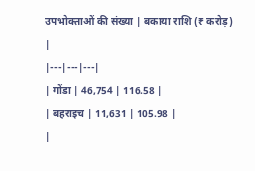उपभोक्ताओं की संख्या | बकाया राशि (₹ करोड़) |
|---|---|---|
| गोंडा | 46,754 | 116.58 |
| बहराइच | 11,631 | 105.98 |
|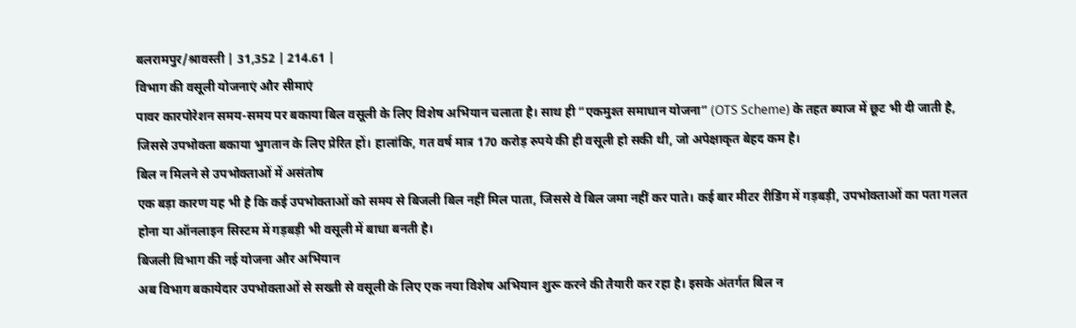बलरामपुर/श्रावस्ती | 31,352 | 214.61 |
विभाग की वसूली योजनाएं और सीमाएं
पावर कारपोरेशन समय-समय पर बकाया बिल वसूली के लिए विशेष अभियान चलाता है। साथ ही “एकमुश्त समाधान योजना” (OTS Scheme) के तहत ब्याज में छूट भी दी जाती है, जिससे उपभोक्ता बकाया भुगतान के लिए प्रेरित हों। हालांकि, गत वर्ष मात्र 170 करोड़ रुपये की ही वसूली हो सकी थी, जो अपेक्षाकृत बेहद कम है।
बिल न मिलने से उपभोक्ताओं में असंतोष
एक बड़ा कारण यह भी है कि कई उपभोक्ताओं को समय से बिजली बिल नहीं मिल पाता, जिससे वे बिल जमा नहीं कर पाते। कई बार मीटर रीडिंग में गड़बड़ी, उपभोक्ताओं का पता गलत होना या ऑनलाइन सिस्टम में गड़बड़ी भी वसूली में बाधा बनती है।
बिजली विभाग की नई योजना और अभियान
अब विभाग बकायेदार उपभोक्ताओं से सख्ती से वसूली के लिए एक नया विशेष अभियान शुरू करने की तैयारी कर रहा है। इसके अंतर्गत बिल न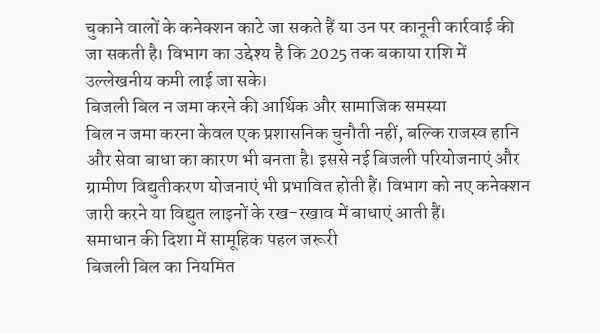चुकाने वालों के कनेक्शन काटे जा सकते हैं या उन पर कानूनी कार्रवाई की जा सकती है। विभाग का उद्देश्य है कि 2025 तक बकाया राशि में उल्लेखनीय कमी लाई जा सके।
बिजली बिल न जमा करने की आर्थिक और सामाजिक समस्या
बिल न जमा करना केवल एक प्रशासनिक चुनौती नहीं, बल्कि राजस्व हानि और सेवा बाधा का कारण भी बनता है। इससे नई बिजली परियोजनाएं और ग्रामीण विद्युतीकरण योजनाएं भी प्रभावित होती हैं। विभाग को नए कनेक्शन जारी करने या विद्युत लाइनों के रख-रखाव में बाधाएं आती हैं।
समाधान की दिशा में सामूहिक पहल जरूरी
बिजली बिल का नियमित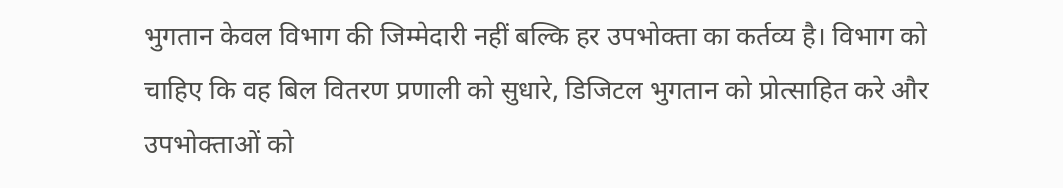भुगतान केवल विभाग की जिम्मेदारी नहीं बल्कि हर उपभोक्ता का कर्तव्य है। विभाग को चाहिए कि वह बिल वितरण प्रणाली को सुधारे, डिजिटल भुगतान को प्रोत्साहित करे और उपभोक्ताओं को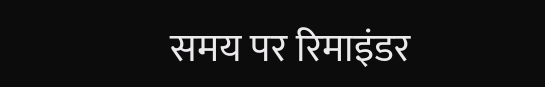समय पर रिमाइंडर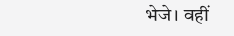भेजे। वहीं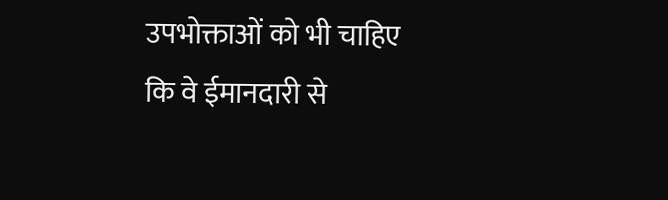उपभोक्ताओं को भी चाहिए कि वे ईमानदारी से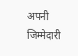अपनी जिम्मेदारी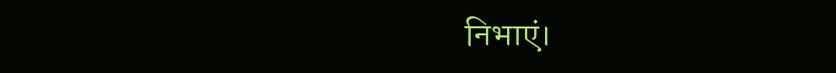निभाएं।